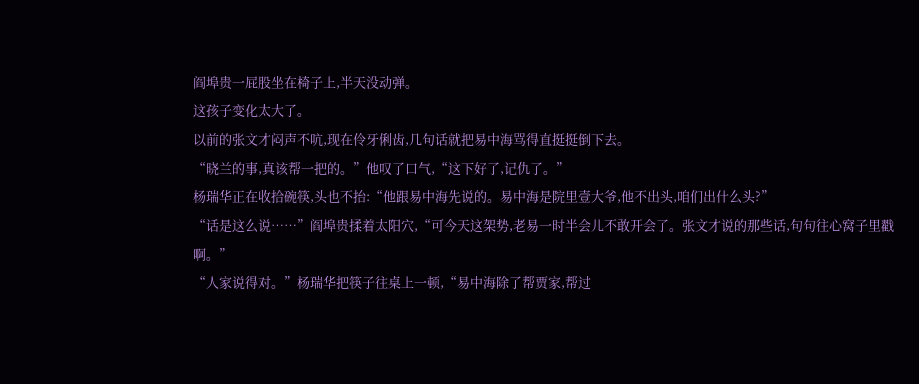阎埠贵一屁股坐在椅子上,半天没动弹。
这孩子变化太大了。
以前的张文才闷声不吭,现在伶牙俐齿,几句话就把易中海骂得直挺挺倒下去。
“晓兰的事,真该帮一把的。”他叹了口气,“这下好了,记仇了。”
杨瑞华正在收拾碗筷,头也不抬:“他跟易中海先说的。易中海是院里壹大爷,他不出头,咱们出什么头?”
“话是这么说……”阎埠贵揉着太阳穴,“可今天这架势,老易一时半会儿不敢开会了。张文才说的那些话,句句往心窝子里戳啊。”
“人家说得对。”杨瑞华把筷子往桌上一顿,“易中海除了帮贾家,帮过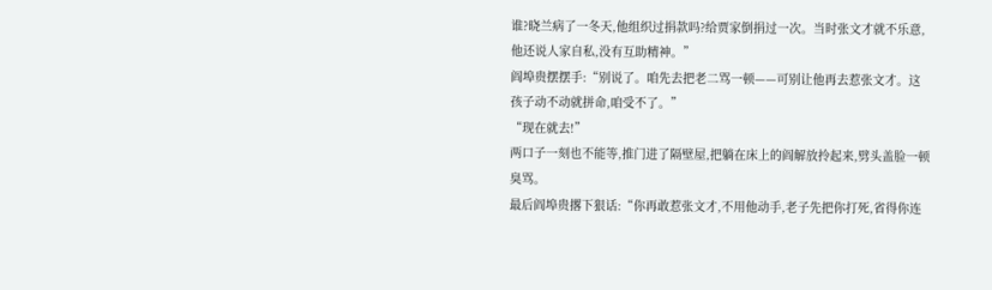谁?晓兰病了一冬天,他组织过捐款吗?给贾家倒捐过一次。当时张文才就不乐意,他还说人家自私,没有互助精神。”
阎埠贵摆摆手:“别说了。咱先去把老二骂一顿——可别让他再去惹张文才。这孩子动不动就拼命,咱受不了。”
“现在就去!”
两口子一刻也不能等,推门进了隔壁屋,把躺在床上的阎解放拎起来,劈头盖脸一顿臭骂。
最后阎埠贵撂下狠话:“你再敢惹张文才,不用他动手,老子先把你打死,省得你连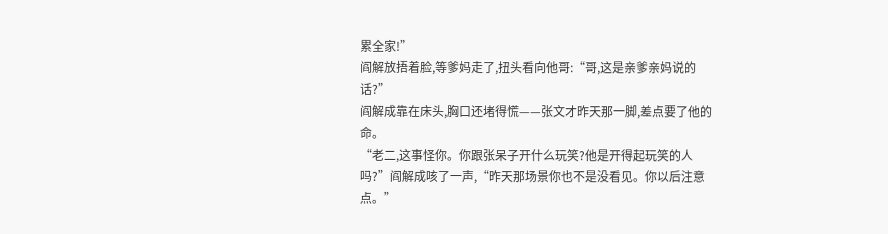累全家!”
阎解放捂着脸,等爹妈走了,扭头看向他哥:“哥,这是亲爹亲妈说的话?”
阎解成靠在床头,胸口还堵得慌——张文才昨天那一脚,差点要了他的命。
“老二,这事怪你。你跟张呆子开什么玩笑?他是开得起玩笑的人吗?”阎解成咳了一声,“昨天那场景你也不是没看见。你以后注意点。”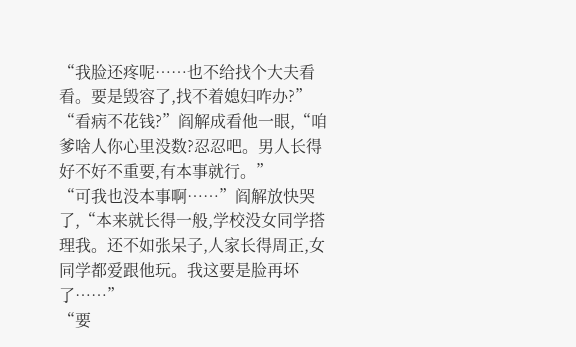“我脸还疼呢……也不给找个大夫看看。要是毁容了,找不着媳妇咋办?”
“看病不花钱?”阎解成看他一眼,“咱爹啥人你心里没数?忍忍吧。男人长得好不好不重要,有本事就行。”
“可我也没本事啊……”阎解放快哭了,“本来就长得一般,学校没女同学搭理我。还不如张呆子,人家长得周正,女同学都爱跟他玩。我这要是脸再坏了……”
“要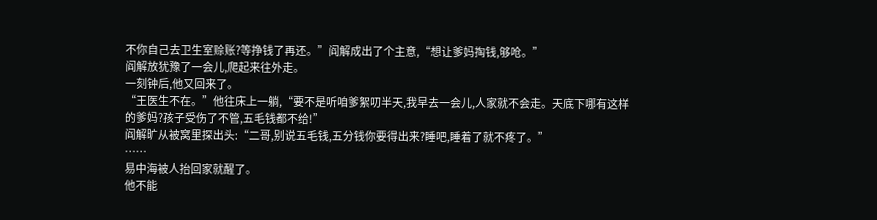不你自己去卫生室赊账?等挣钱了再还。”阎解成出了个主意,“想让爹妈掏钱,够呛。”
阎解放犹豫了一会儿,爬起来往外走。
一刻钟后,他又回来了。
“王医生不在。”他往床上一躺,“要不是听咱爹絮叨半天,我早去一会儿,人家就不会走。天底下哪有这样的爹妈?孩子受伤了不管,五毛钱都不给!”
阎解旷从被窝里探出头:“二哥,别说五毛钱,五分钱你要得出来?睡吧,睡着了就不疼了。”
……
易中海被人抬回家就醒了。
他不能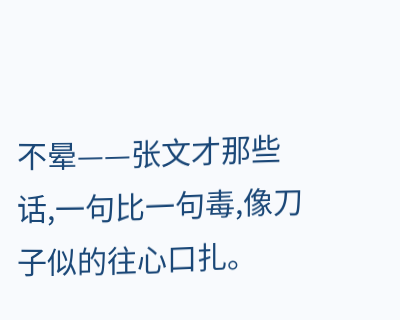不晕——张文才那些话,一句比一句毒,像刀子似的往心口扎。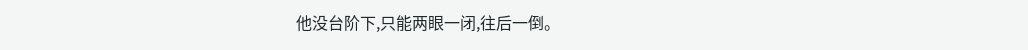他没台阶下,只能两眼一闭,往后一倒。